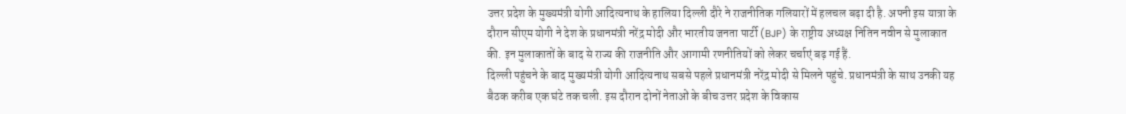उत्तर प्रदेश के मुख्यमंत्री योगी आदित्यनाथ के हालिया दिल्ली दौरे ने राजनीतिक गलियारों में हलचल बढ़ा दी है. अपनी इस यात्रा के दौरान सीएम योगी ने देश के प्रधानमंत्री नरेंद्र मोदी और भारतीय जनता पार्टी (BJP) के राष्ट्रीय अध्यक्ष नितिन नवीन से मुलाकात की. इन मुलाकातों के बाद से राज्य की राजनीति और आगामी रणनीतियों को लेकर चर्चाएं बढ़ गई हैं.
दिल्ली पहुंचने के बाद मुख्यमंत्री योगी आदित्यनाथ सबसे पहले प्रधानमंत्री नरेंद्र मोदी से मिलने पहुंचे. प्रधानमंत्री के साथ उनकी यह बैठक करीब एक घंटे तक चली. इस दौरान दोनों नेताओं के बीच उत्तर प्रदेश के विकास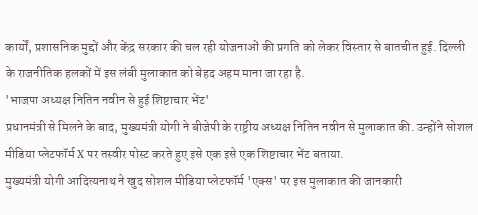कार्यों, प्रशासनिक मुद्दों और केंद्र सरकार की चल रही योजनाओं की प्रगति को लेकर विस्तार से बातचीत हुई. दिल्ली के राजनीतिक हलकों में इस लंबी मुलाकात को बेहद अहम माना जा रहा है.
'भाजपा अध्यक्ष नितिन नवीन से हुई शिष्टाचार भेंट'
प्रधानमंत्री से मिलने के बाद, मुख्यमंत्री योगी ने बीजेपी के राष्ट्रीय अध्यक्ष नितिन नवीन से मुलाकात की. उन्होंने सोशल मीडिया प्लेटफॉर्म X पर तस्वीर पोस्ट करते हुए इसे एक इसे एक शिष्टाचार भेंट बताया.
मुख्यमंत्री योगी आदित्यनाथ ने खुद सोशल मीडिया प्लेटफॉर्म 'एक्स' पर इस मुलाकात की जानकारी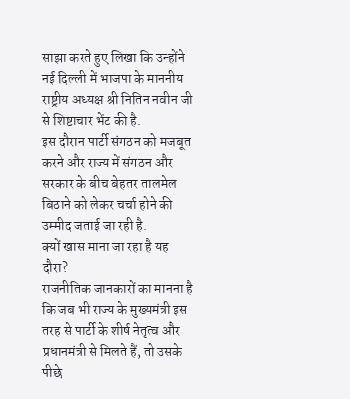साझा करते हुए लिखा कि उन्होंने नई दिल्ली में भाजपा के माननीय राष्ट्रीय अध्यक्ष श्री नितिन नवीन जी से शिष्टाचार भेंट की है.
इस दौरान पार्टी संगठन को मजबूत करने और राज्य में संगठन और सरकार के बीच बेहतर तालमेल बिठाने को लेकर चर्चा होने की उम्मीद जताई जा रही है.
क्यों खास माना जा रहा है यह दौरा?
राजनीतिक जानकारों का मानना है कि जब भी राज्य के मुख्यमंत्री इस तरह से पार्टी के शीर्ष नेतृत्व और प्रधानमंत्री से मिलते हैं, तो उसके पीछे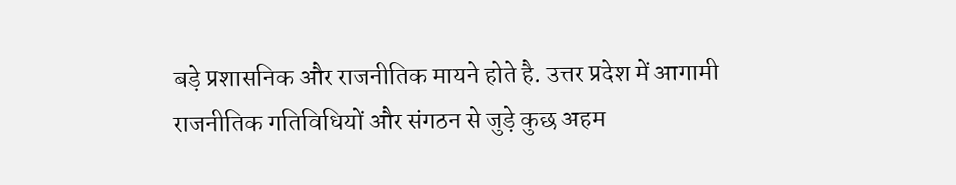बड़े प्रशासनिक और राजनीतिक मायने होते है. उत्तर प्रदेश में आगामी राजनीतिक गतिविधियों और संगठन से जुड़े कुछ अहम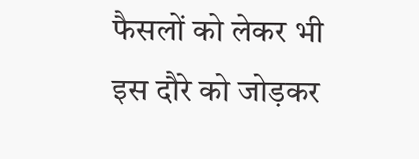फैसलों को लेकर भी इस दौरे को जोड़कर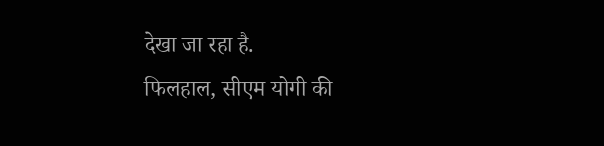देखा जा रहा है.
फिलहाल, सीएम योगी की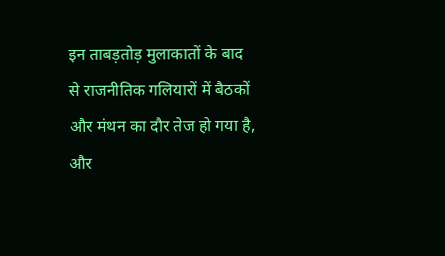इन ताबड़तोड़ मुलाकातों के बाद से राजनीतिक गलियारों में बैठकों और मंथन का दौर तेज हो गया है, और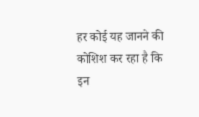हर कोई यह जानने की कोशिश कर रहा है कि इन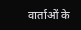वार्ताओं के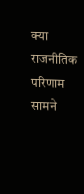क्या राजनीतिक परिणाम सामने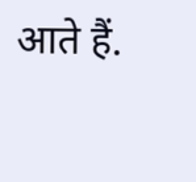आते हैं.